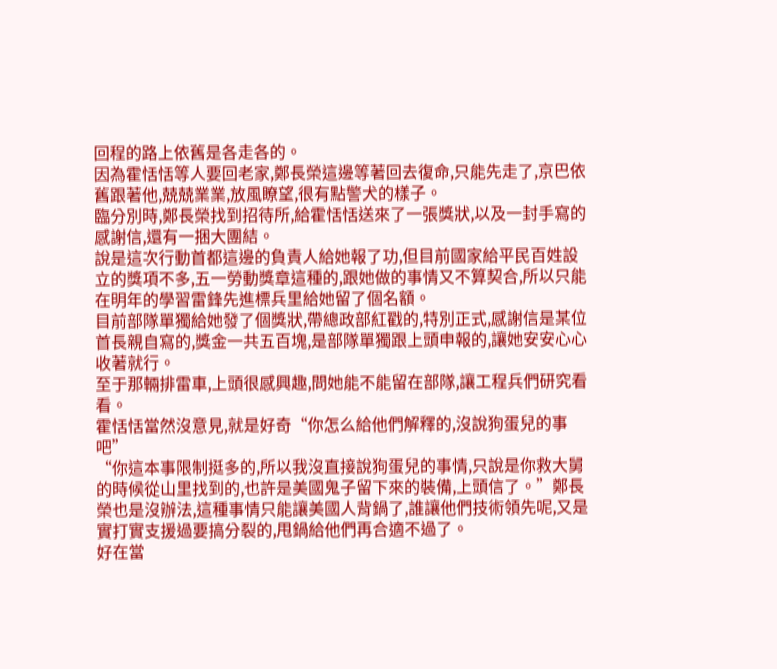回程的路上依舊是各走各的。
因為霍恬恬等人要回老家,鄭長榮這邊等著回去復命,只能先走了,京巴依舊跟著他,兢兢業業,放風瞭望,很有點警犬的樣子。
臨分別時,鄭長榮找到招待所,給霍恬恬送來了一張獎狀,以及一封手寫的感謝信,還有一捆大團結。
說是這次行動首都這邊的負責人給她報了功,但目前國家給平民百姓設立的獎項不多,五一勞動獎章這種的,跟她做的事情又不算契合,所以只能在明年的學習雷鋒先進標兵里給她留了個名額。
目前部隊單獨給她發了個獎狀,帶總政部紅戳的,特別正式,感謝信是某位首長親自寫的,獎金一共五百塊,是部隊單獨跟上頭申報的,讓她安安心心收著就行。
至于那輛排雷車,上頭很感興趣,問她能不能留在部隊,讓工程兵們研究看看。
霍恬恬當然沒意見,就是好奇“你怎么給他們解釋的,沒說狗蛋兒的事吧”
“你這本事限制挺多的,所以我沒直接說狗蛋兒的事情,只說是你救大舅的時候從山里找到的,也許是美國鬼子留下來的裝備,上頭信了。”鄭長榮也是沒辦法,這種事情只能讓美國人背鍋了,誰讓他們技術領先呢,又是實打實支援過要搞分裂的,甩鍋給他們再合適不過了。
好在當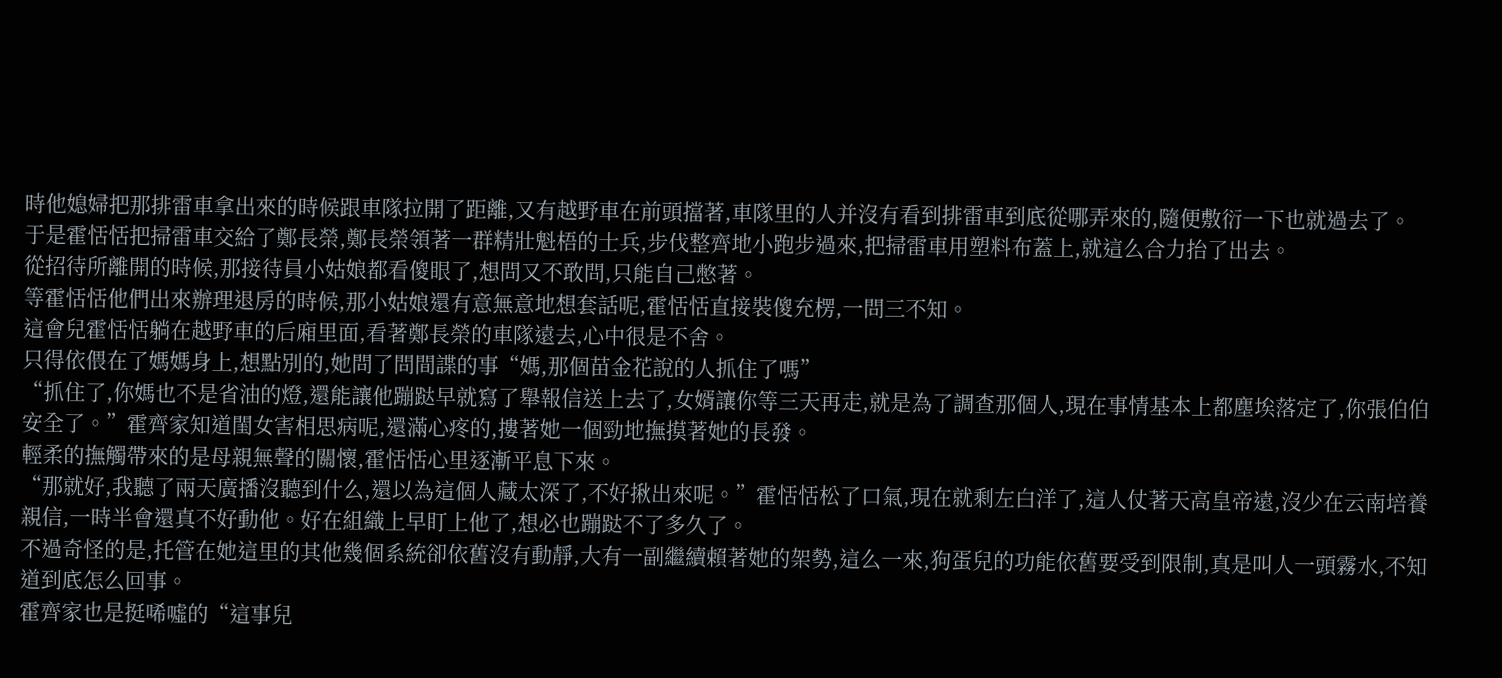時他媳婦把那排雷車拿出來的時候跟車隊拉開了距離,又有越野車在前頭擋著,車隊里的人并沒有看到排雷車到底從哪弄來的,隨便敷衍一下也就過去了。
于是霍恬恬把掃雷車交給了鄭長榮,鄭長榮領著一群精壯魁梧的士兵,步伐整齊地小跑步過來,把掃雷車用塑料布蓋上,就這么合力抬了出去。
從招待所離開的時候,那接待員小姑娘都看傻眼了,想問又不敢問,只能自己憋著。
等霍恬恬他們出來辦理退房的時候,那小姑娘還有意無意地想套話呢,霍恬恬直接裝傻充楞,一問三不知。
這會兒霍恬恬躺在越野車的后廂里面,看著鄭長榮的車隊遠去,心中很是不舍。
只得依偎在了媽媽身上,想點別的,她問了問間諜的事“媽,那個苗金花說的人抓住了嗎”
“抓住了,你媽也不是省油的燈,還能讓他蹦跶早就寫了舉報信送上去了,女婿讓你等三天再走,就是為了調查那個人,現在事情基本上都塵埃落定了,你張伯伯安全了。”霍齊家知道閨女害相思病呢,還滿心疼的,摟著她一個勁地撫摸著她的長發。
輕柔的撫觸帶來的是母親無聲的關懷,霍恬恬心里逐漸平息下來。
“那就好,我聽了兩天廣播沒聽到什么,還以為這個人藏太深了,不好揪出來呢。”霍恬恬松了口氣,現在就剩左白洋了,這人仗著天高皇帝遠,沒少在云南培養親信,一時半會還真不好動他。好在組織上早盯上他了,想必也蹦跶不了多久了。
不過奇怪的是,托管在她這里的其他幾個系統卻依舊沒有動靜,大有一副繼續賴著她的架勢,這么一來,狗蛋兒的功能依舊要受到限制,真是叫人一頭霧水,不知道到底怎么回事。
霍齊家也是挺唏噓的“這事兒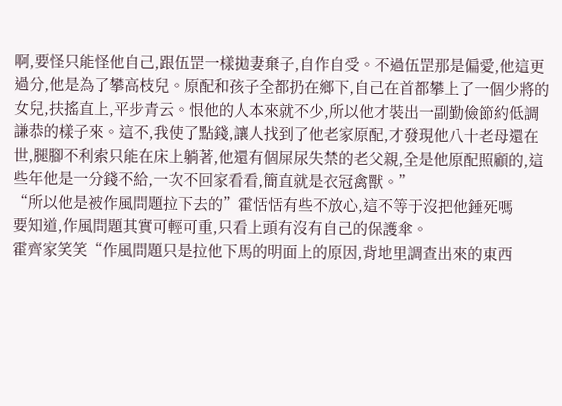啊,要怪只能怪他自己,跟伍罡一樣拋妻棄子,自作自受。不過伍罡那是偏愛,他這更過分,他是為了攀高枝兒。原配和孩子全都扔在鄉下,自己在首都攀上了一個少將的女兒,扶搖直上,平步青云。恨他的人本來就不少,所以他才裝出一副勤儉節約低調謙恭的樣子來。這不,我使了點錢,讓人找到了他老家原配,才發現他八十老母還在世,腿腳不利索只能在床上躺著,他還有個屎尿失禁的老父親,全是他原配照顧的,這些年他是一分錢不給,一次不回家看看,簡直就是衣冠禽獸。”
“所以他是被作風問題拉下去的”霍恬恬有些不放心,這不等于沒把他錘死嗎
要知道,作風問題其實可輕可重,只看上頭有沒有自己的保護傘。
霍齊家笑笑“作風問題只是拉他下馬的明面上的原因,背地里調查出來的東西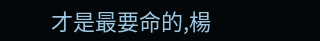才是最要命的,楊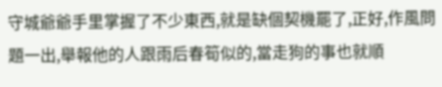守城爺爺手里掌握了不少東西,就是缺個契機罷了,正好,作風問題一出,舉報他的人跟雨后春筍似的,當走狗的事也就順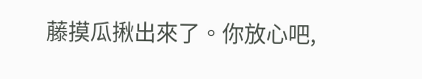藤摸瓜揪出來了。你放心吧,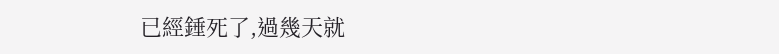已經錘死了,過幾天就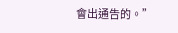會出通告的。”